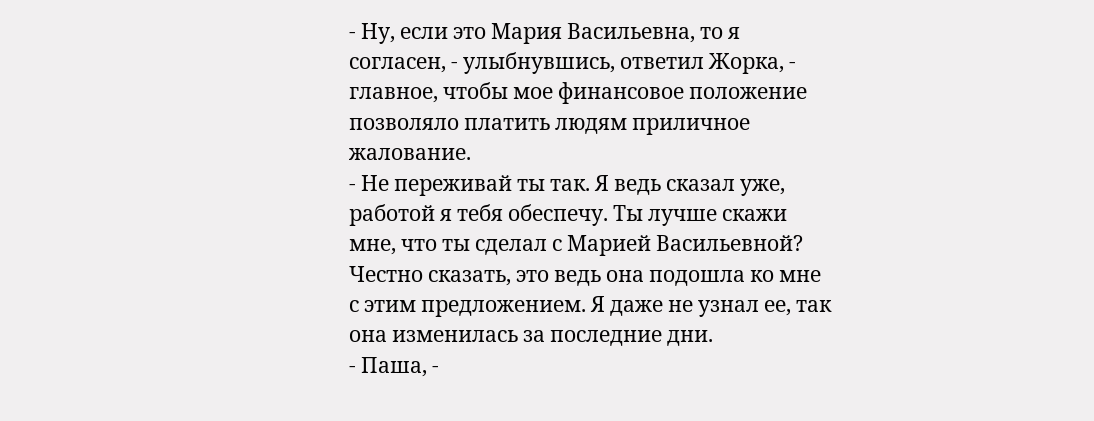- Ну, если это Мария Васильевна, то я согласен, - улыбнувшись, ответил Жорка, - главное, чтобы мое финансовое положение позволяло платить людям приличное жалование.
- Не переживай ты так. Я ведь сказал уже, работой я тебя обеспечу. Ты лучше скажи мне, что ты сделал с Марией Васильевной? Честно сказать, это ведь она подошла ко мне с этим предложением. Я даже не узнал ее, так она изменилась за последние дни.
- Паша, -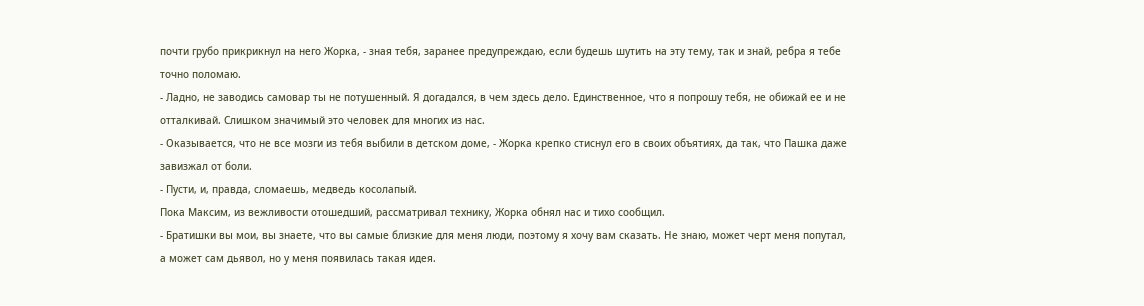почти грубо прикрикнул на него Жорка, - зная тебя, заранее предупреждаю, если будешь шутить на эту тему, так и знай, ребра я тебе точно поломаю.
- Ладно, не заводись самовар ты не потушенный. Я догадался, в чем здесь дело. Единственное, что я попрошу тебя, не обижай ее и не отталкивай. Слишком значимый это человек для многих из нас.
- Оказывается, что не все мозги из тебя выбили в детском доме, - Жорка крепко стиснул его в своих объятиях, да так, что Пашка даже завизжал от боли.
- Пусти, и, правда, сломаешь, медведь косолапый.
Пока Максим, из вежливости отошедший, рассматривал технику, Жорка обнял нас и тихо сообщил.
- Братишки вы мои, вы знаете, что вы самые близкие для меня люди, поэтому я хочу вам сказать. Не знаю, может черт меня попутал, а может сам дьявол, но у меня появилась такая идея.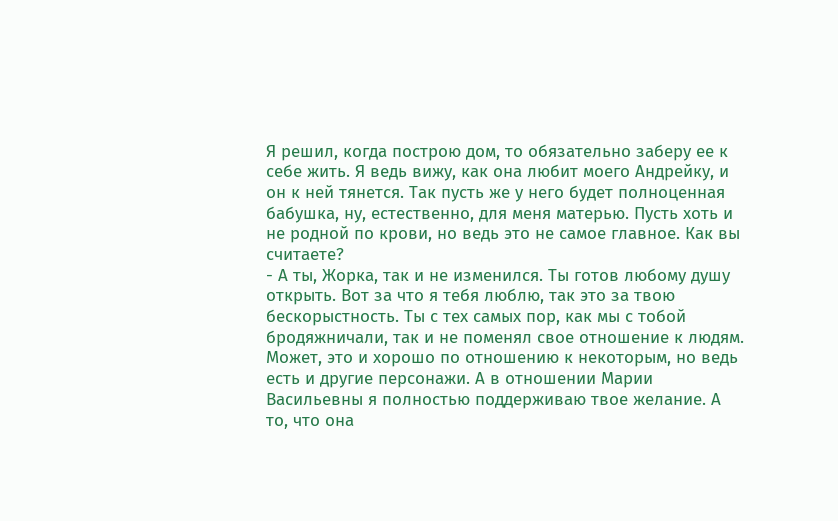Я решил, когда построю дом, то обязательно заберу ее к себе жить. Я ведь вижу, как она любит моего Андрейку, и он к ней тянется. Так пусть же у него будет полноценная бабушка, ну, естественно, для меня матерью. Пусть хоть и не родной по крови, но ведь это не самое главное. Как вы считаете?
- А ты, Жорка, так и не изменился. Ты готов любому душу открыть. Вот за что я тебя люблю, так это за твою бескорыстность. Ты с тех самых пор, как мы с тобой бродяжничали, так и не поменял свое отношение к людям. Может, это и хорошо по отношению к некоторым, но ведь есть и другие персонажи. А в отношении Марии Васильевны я полностью поддерживаю твое желание. А то, что она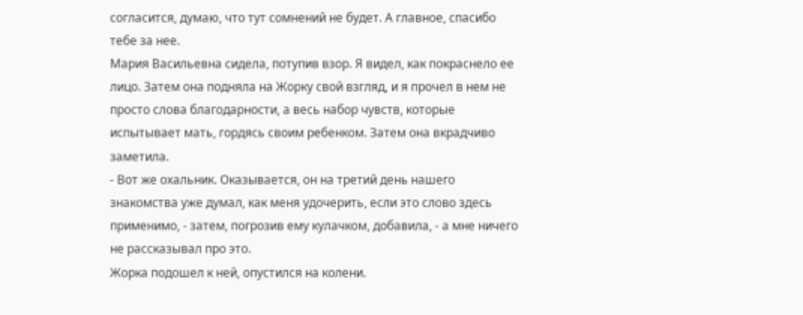согласится, думаю, что тут сомнений не будет. А главное, спасибо тебе за нее.
Мария Васильевна сидела, потупив взор. Я видел, как покраснело ее лицо. Затем она подняла на Жорку свой взгляд, и я прочел в нем не просто слова благодарности, а весь набор чувств, которые испытывает мать, гордясь своим ребенком. Затем она вкрадчиво заметила.
- Вот же охальник. Оказывается, он на третий день нашего знакомства уже думал, как меня удочерить, если это слово здесь применимо, - затем, погрозив ему кулачком, добавила, - а мне ничего не рассказывал про это.
Жорка подошел к ней, опустился на колени.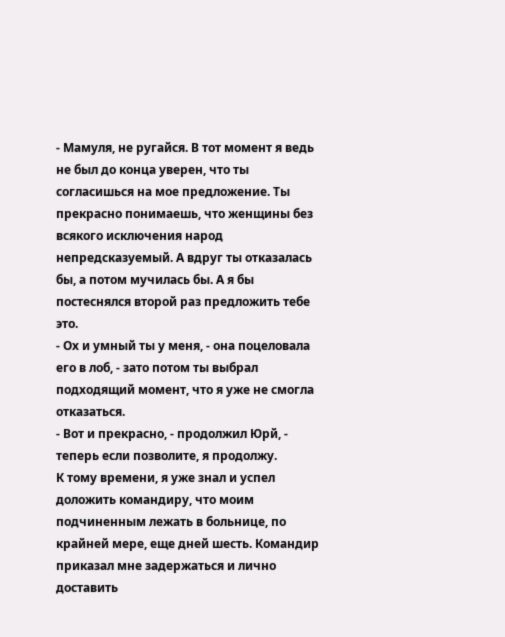- Мамуля, не ругайся. В тот момент я ведь не был до конца уверен, что ты согласишься на мое предложение. Ты прекрасно понимаешь, что женщины без всякого исключения народ непредсказуемый. А вдруг ты отказалась бы, а потом мучилась бы. А я бы постеснялся второй раз предложить тебе это.
- Ох и умный ты у меня, - она поцеловала его в лоб, - зато потом ты выбрал подходящий момент, что я уже не смогла отказаться.
- Вот и прекрасно, - продолжил Юрй, - теперь если позволите, я продолжу.
К тому времени, я уже знал и успел доложить командиру, что моим подчиненным лежать в больнице, по крайней мере, еще дней шесть. Командир приказал мне задержаться и лично доставить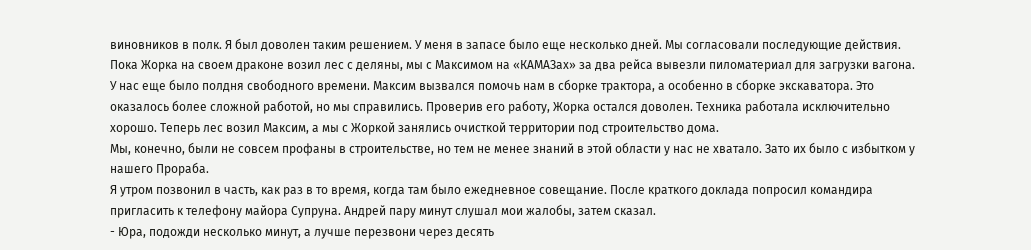виновников в полк. Я был доволен таким решением. У меня в запасе было еще несколько дней. Мы согласовали последующие действия.
Пока Жорка на своем драконе возил лес с деляны, мы с Максимом на «КАМАЗах» за два рейса вывезли пиломатериал для загрузки вагона. У нас еще было полдня свободного времени. Максим вызвался помочь нам в сборке трактора, а особенно в сборке экскаватора. Это оказалось более сложной работой, но мы справились. Проверив его работу, Жорка остался доволен. Техника работала исключительно хорошо. Теперь лес возил Максим, а мы с Жоркой занялись очисткой территории под строительство дома.
Мы, конечно, были не совсем профаны в строительстве, но тем не менее знаний в этой области у нас не хватало. Зато их было с избытком у нашего Прораба.
Я утром позвонил в часть, как раз в то время, когда там было ежедневное совещание. После краткого доклада попросил командира пригласить к телефону майора Супруна. Андрей пару минут слушал мои жалобы, затем сказал.
- Юра, подожди несколько минут, а лучше перезвони через десять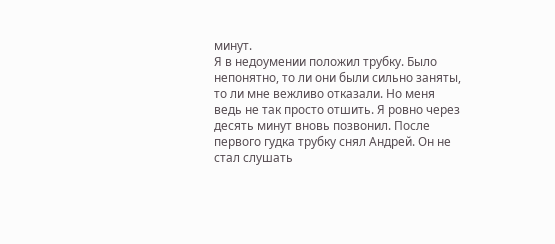минут.
Я в недоумении положил трубку. Было непонятно, то ли они были сильно заняты, то ли мне вежливо отказали. Но меня ведь не так просто отшить. Я ровно через десять минут вновь позвонил. После первого гудка трубку снял Андрей. Он не стал слушать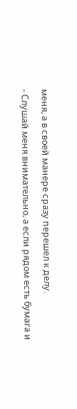меня, а в своей манере сразу перешел к делу.
- Слушай меня внимательно, а если рядом есть бумага и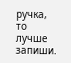ручка, то лучше запиши.